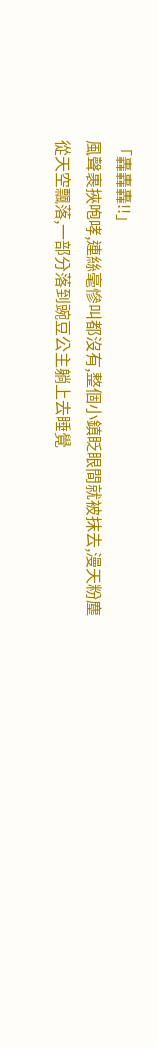「轟轟轟!!」
風聲裹挾咆哮,連絲毫慘叫都沒有,整個小鎮眨眼間就被抹去,漫天粉塵從天空飄落,一部分落到豌豆公主躺上去睡覺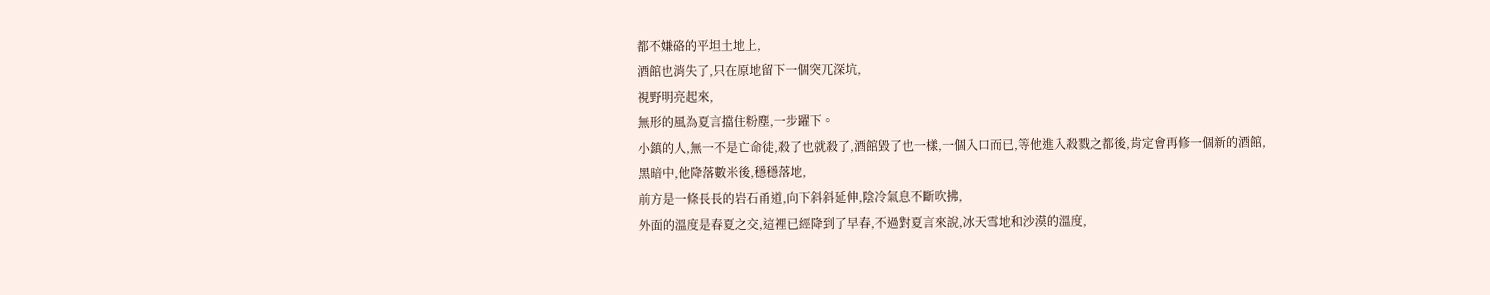都不嫌硌的平坦土地上,
酒館也消失了,只在原地留下一個突兀深坑,
視野明亮起來,
無形的風為夏言擋住粉塵,一步躍下。
小鎮的人,無一不是亡命徒,殺了也就殺了,酒館毀了也一樣,一個入口而已,等他進入殺戮之都後,肯定會再修一個新的酒館,
黑暗中,他降落數米後,穩穩落地,
前方是一條長長的岩石甬道,向下斜斜延伸,陰冷氣息不斷吹拂,
外面的溫度是春夏之交,這裡已經降到了早春,不過對夏言來說,冰天雪地和沙漠的溫度,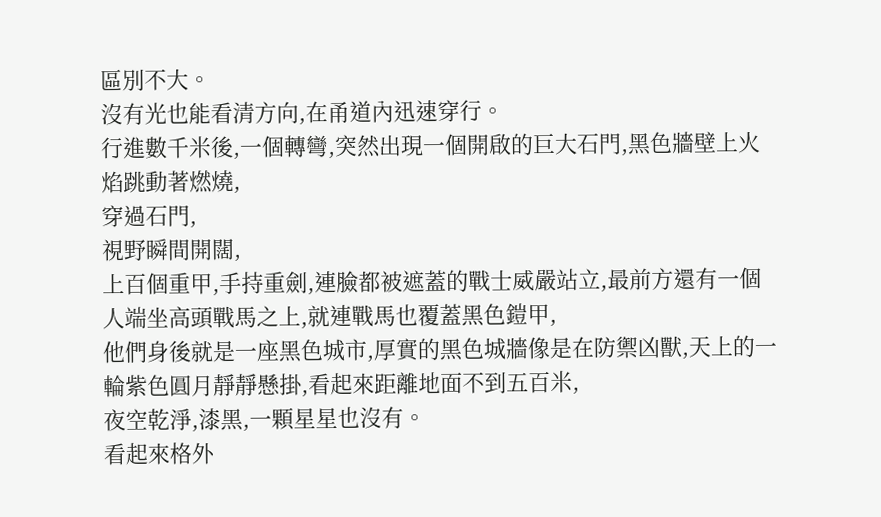區別不大。
沒有光也能看清方向,在甬道內迅速穿行。
行進數千米後,一個轉彎,突然出現一個開啟的巨大石門,黑色牆壁上火焰跳動著燃燒,
穿過石門,
視野瞬間開闊,
上百個重甲,手持重劍,連臉都被遮蓋的戰士威嚴站立,最前方還有一個人端坐高頭戰馬之上,就連戰馬也覆蓋黑色鎧甲,
他們身後就是一座黑色城市,厚實的黑色城牆像是在防禦凶獸,天上的一輪紫色圓月靜靜懸掛,看起來距離地面不到五百米,
夜空乾淨,漆黑,一顆星星也沒有。
看起來格外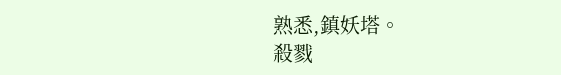熟悉,鎮妖塔。
殺戮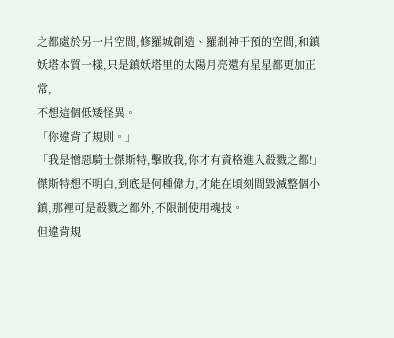之都處於另一片空間,修羅城創造、羅剎神干預的空間,和鎮妖塔本質一樣,只是鎮妖塔里的太陽月亮還有星星都更加正常,
不想這個低矮怪異。
「你違背了規則。」
「我是憎惡騎士傑斯特,擊敗我,你才有資格進入殺戮之都!」
傑斯特想不明白,到底是何種偉力,才能在頃刻間毀滅整個小鎮,那裡可是殺戮之都外,不限制使用魂技。
但違背規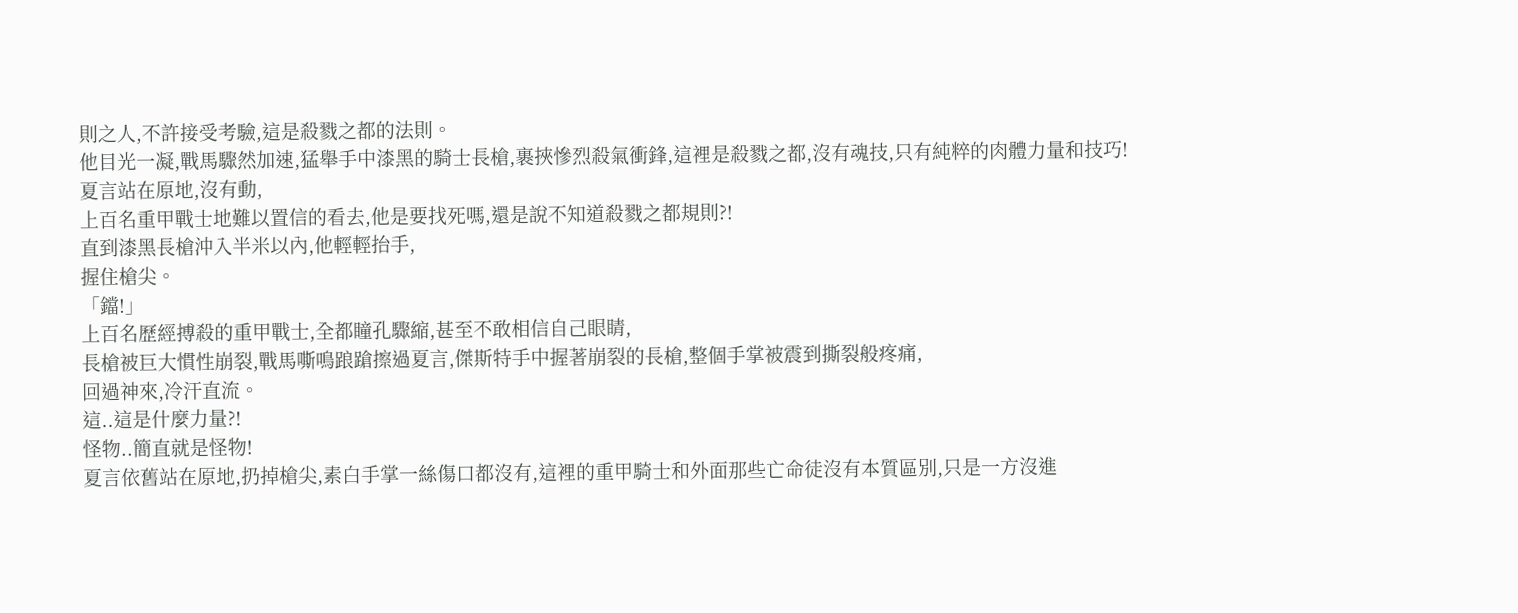則之人,不許接受考驗,這是殺戮之都的法則。
他目光一凝,戰馬驟然加速,猛舉手中漆黑的騎士長槍,裹挾慘烈殺氣衝鋒,這裡是殺戮之都,沒有魂技,只有純粹的肉體力量和技巧!
夏言站在原地,沒有動,
上百名重甲戰士地難以置信的看去,他是要找死嗎,還是說不知道殺戮之都規則?!
直到漆黑長槍沖入半米以內,他輕輕抬手,
握住槍尖。
「鐺!」
上百名歷經搏殺的重甲戰士,全都瞳孔驟縮,甚至不敢相信自己眼睛,
長槍被巨大慣性崩裂,戰馬嘶鳴踉蹌擦過夏言,傑斯特手中握著崩裂的長槍,整個手掌被震到撕裂般疼痛,
回過神來,冷汗直流。
這..這是什麼力量?!
怪物..簡直就是怪物!
夏言依舊站在原地,扔掉槍尖,素白手掌一絲傷口都沒有,這裡的重甲騎士和外面那些亡命徒沒有本質區別,只是一方沒進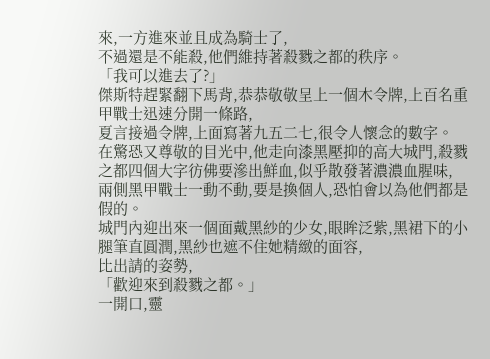來,一方進來並且成為騎士了,
不過還是不能殺,他們維持著殺戮之都的秩序。
「我可以進去了?」
傑斯特趕緊翻下馬背,恭恭敬敬呈上一個木令牌,上百名重甲戰士迅速分開一條路,
夏言接過令牌,上面寫著九五二七,很令人懷念的數字。
在驚恐又尊敬的目光中,他走向漆黑壓抑的高大城門,殺戮之都四個大字彷佛要滲出鮮血,似乎散發著濃濃血腥味,
兩側黑甲戰士一動不動,要是換個人,恐怕會以為他們都是假的。
城門內迎出來一個面戴黑紗的少女,眼眸泛紫,黑裙下的小腿筆直圓潤,黑紗也遮不住她精緻的面容,
比出請的姿勢,
「歡迎來到殺戮之都。」
一開口,靈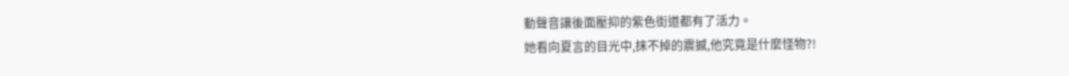動聲音讓後面壓抑的紫色街道都有了活力。
她看向夏言的目光中,抹不掉的震撼,他究竟是什麼怪物?!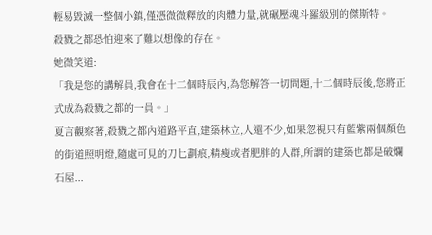輕易毀滅一整個小鎮,僅憑微微釋放的肉體力量,就碾壓魂斗羅級別的傑斯特。
殺戮之都恐怕迎來了難以想像的存在。
她微笑道:
「我是您的講解員,我會在十二個時辰內,為您解答一切問題,十二個時辰後,您將正式成為殺戮之都的一員。」
夏言觀察著,殺戮之都內道路平直,建築林立,人還不少,如果忽視只有藍紫兩個顏色的街道照明燈,隨處可見的刀匕劃痕,精瘦或者肥胖的人群,所謂的建築也都是破爛石屋...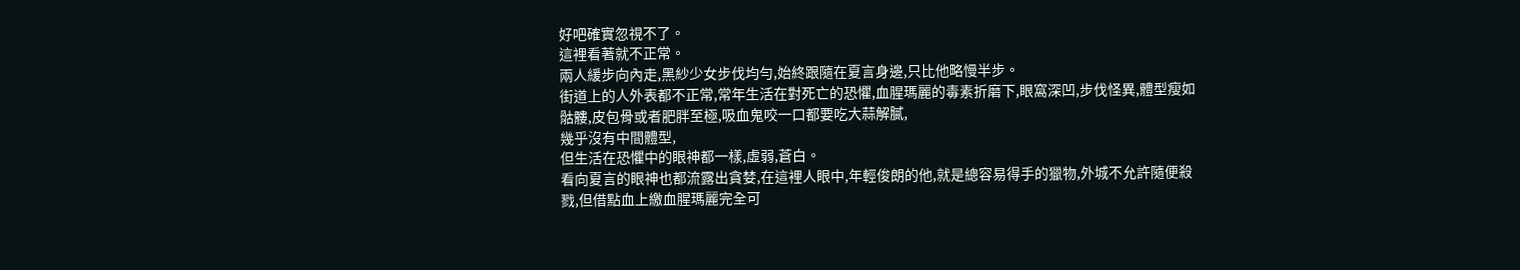好吧確實忽視不了。
這裡看著就不正常。
兩人緩步向內走,黑紗少女步伐均勻,始終跟隨在夏言身邊,只比他略慢半步。
街道上的人外表都不正常,常年生活在對死亡的恐懼,血腥瑪麗的毒素折磨下,眼窩深凹,步伐怪異,體型瘦如骷髏,皮包骨或者肥胖至極,吸血鬼咬一口都要吃大蒜解膩,
幾乎沒有中間體型,
但生活在恐懼中的眼神都一樣,虛弱,蒼白。
看向夏言的眼神也都流露出貪婪,在這裡人眼中,年輕俊朗的他,就是總容易得手的獵物,外城不允許隨便殺戮,但借點血上繳血腥瑪麗完全可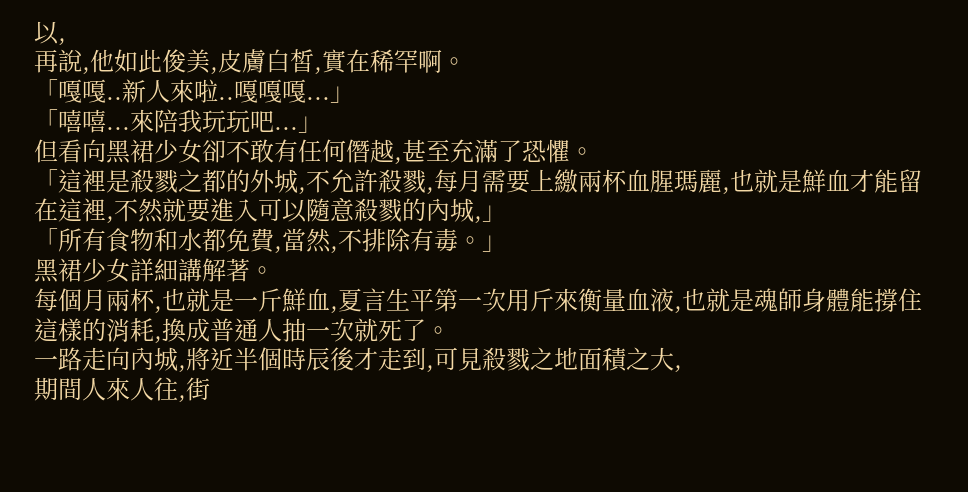以,
再說,他如此俊美,皮膚白皙,實在稀罕啊。
「嘎嘎..新人來啦..嘎嘎嘎...」
「嘻嘻...來陪我玩玩吧...」
但看向黑裙少女卻不敢有任何僭越,甚至充滿了恐懼。
「這裡是殺戮之都的外城,不允許殺戮,每月需要上繳兩杯血腥瑪麗,也就是鮮血才能留在這裡,不然就要進入可以隨意殺戮的內城,」
「所有食物和水都免費,當然,不排除有毒。」
黑裙少女詳細講解著。
每個月兩杯,也就是一斤鮮血,夏言生平第一次用斤來衡量血液,也就是魂師身體能撐住這樣的消耗,換成普通人抽一次就死了。
一路走向內城,將近半個時辰後才走到,可見殺戮之地面積之大,
期間人來人往,街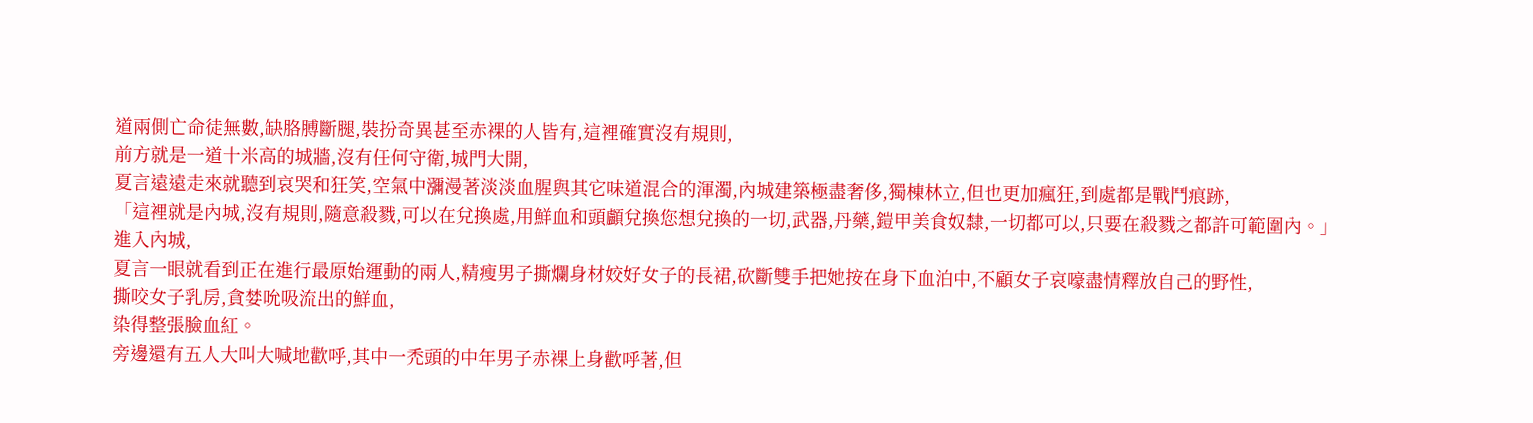道兩側亡命徒無數,缺胳膊斷腿,裝扮奇異甚至赤裸的人皆有,這裡確實沒有規則,
前方就是一道十米高的城牆,沒有任何守衛,城門大開,
夏言遠遠走來就聽到哀哭和狂笑,空氣中瀰漫著淡淡血腥與其它味道混合的渾濁,內城建築極盡奢侈,獨棟林立,但也更加瘋狂,到處都是戰鬥痕跡,
「這裡就是內城,沒有規則,隨意殺戮,可以在兌換處,用鮮血和頭顱兌換您想兌換的一切,武器,丹藥,鎧甲美食奴隸,一切都可以,只要在殺戮之都許可範圍內。」
進入內城,
夏言一眼就看到正在進行最原始運動的兩人,精瘦男子撕爛身材姣好女子的長裙,砍斷雙手把她按在身下血泊中,不顧女子哀嚎盡情釋放自己的野性,
撕咬女子乳房,貪婪吮吸流出的鮮血,
染得整張臉血紅。
旁邊還有五人大叫大喊地歡呼,其中一禿頭的中年男子赤裸上身歡呼著,但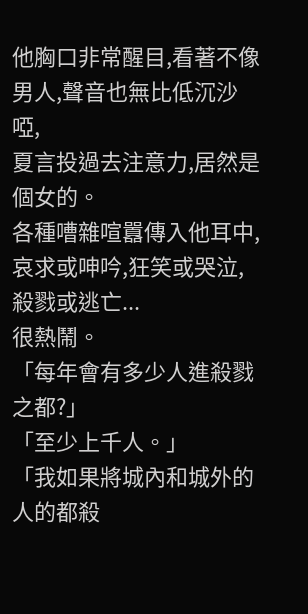他胸口非常醒目,看著不像男人,聲音也無比低沉沙啞,
夏言投過去注意力,居然是個女的。
各種嘈雜喧囂傳入他耳中,哀求或呻吟,狂笑或哭泣,殺戮或逃亡...
很熱鬧。
「每年會有多少人進殺戮之都?」
「至少上千人。」
「我如果將城內和城外的人的都殺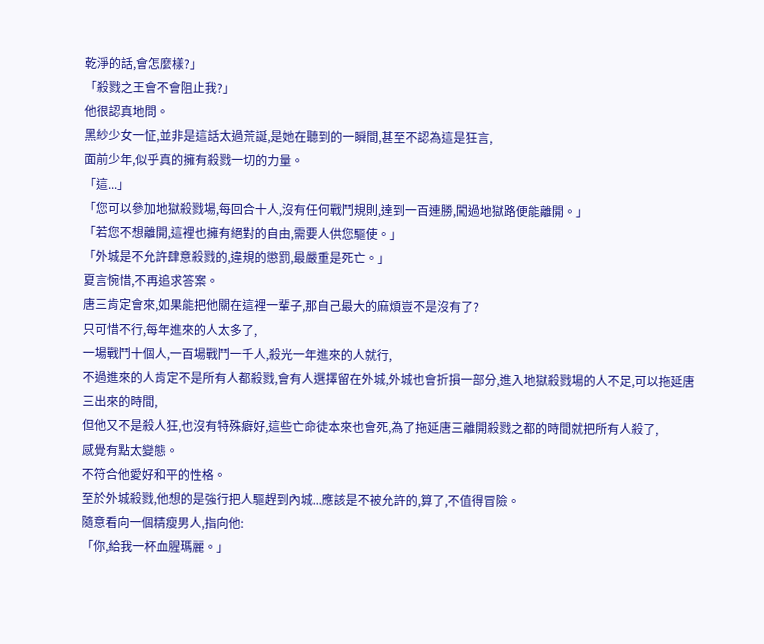乾淨的話,會怎麼樣?」
「殺戮之王會不會阻止我?」
他很認真地問。
黑紗少女一怔,並非是這話太過荒誕,是她在聽到的一瞬間,甚至不認為這是狂言,
面前少年,似乎真的擁有殺戮一切的力量。
「這...」
「您可以參加地獄殺戮場,每回合十人,沒有任何戰鬥規則,達到一百連勝,闖過地獄路便能離開。」
「若您不想離開,這裡也擁有絕對的自由,需要人供您驅使。」
「外城是不允許肆意殺戮的,違規的懲罰,最嚴重是死亡。」
夏言惋惜,不再追求答案。
唐三肯定會來,如果能把他關在這裡一輩子,那自己最大的麻煩豈不是沒有了?
只可惜不行,每年進來的人太多了,
一場戰鬥十個人,一百場戰鬥一千人,殺光一年進來的人就行,
不過進來的人肯定不是所有人都殺戮,會有人選擇留在外城,外城也會折損一部分,進入地獄殺戮場的人不足,可以拖延唐三出來的時間,
但他又不是殺人狂,也沒有特殊癖好,這些亡命徒本來也會死,為了拖延唐三離開殺戮之都的時間就把所有人殺了,
感覺有點太變態。
不符合他愛好和平的性格。
至於外城殺戮,他想的是強行把人驅趕到內城...應該是不被允許的,算了,不值得冒險。
隨意看向一個精瘦男人,指向他:
「你,給我一杯血腥瑪麗。」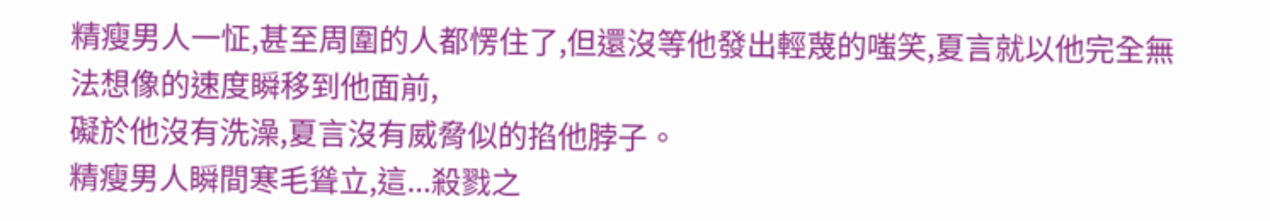精瘦男人一怔,甚至周圍的人都愣住了,但還沒等他發出輕蔑的嗤笑,夏言就以他完全無法想像的速度瞬移到他面前,
礙於他沒有洗澡,夏言沒有威脅似的掐他脖子。
精瘦男人瞬間寒毛聳立,這...殺戮之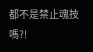都不是禁止魂技嗎?!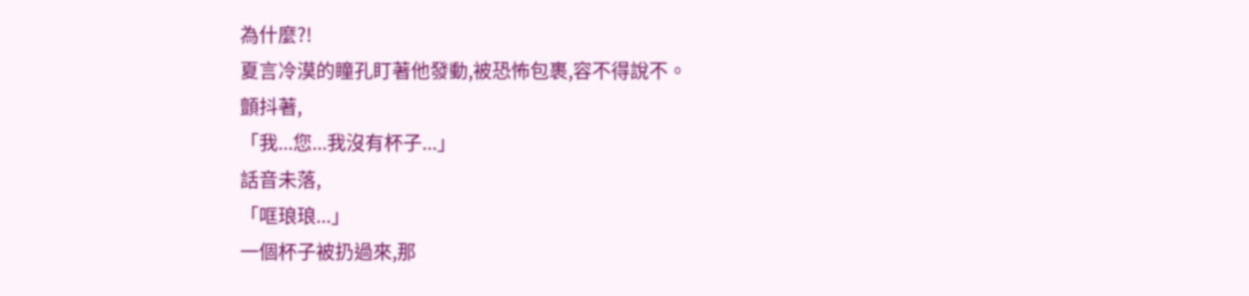為什麼?!
夏言冷漠的瞳孔盯著他發動,被恐怖包裹,容不得說不。
顫抖著,
「我...您...我沒有杯子...」
話音未落,
「哐琅琅...」
一個杯子被扔過來,那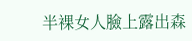半裸女人臉上露出森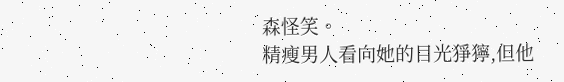森怪笑。
精瘦男人看向她的目光猙獰,但他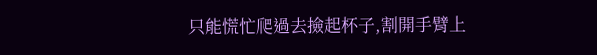只能慌忙爬過去撿起杯子,割開手臂上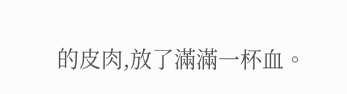的皮肉,放了滿滿一杯血。